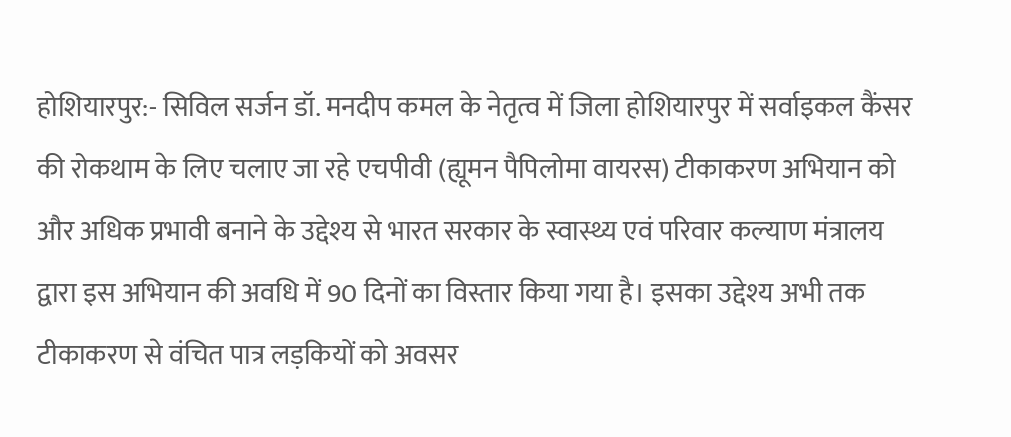होशियारपुर:- सिविल सर्जन डॉ. मनदीप कमल के नेतृत्व में जिला होशियारपुर में सर्वाइकल कैंसर की रोकथाम के लिए चलाए जा रहे एचपीवी (ह्यूमन पैपिलोमा वायरस) टीकाकरण अभियान को और अधिक प्रभावी बनाने के उद्देश्य से भारत सरकार के स्वास्थ्य एवं परिवार कल्याण मंत्रालय द्वारा इस अभियान की अवधि में 90 दिनों का विस्तार किया गया है। इसका उद्देश्य अभी तक टीकाकरण से वंचित पात्र लड़कियों को अवसर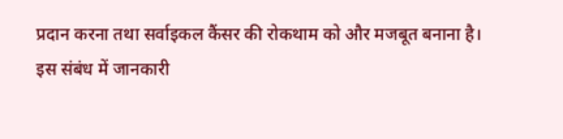प्रदान करना तथा सर्वाइकल कैंसर की रोकथाम को और मजबूत बनाना है।
इस संबंध में जानकारी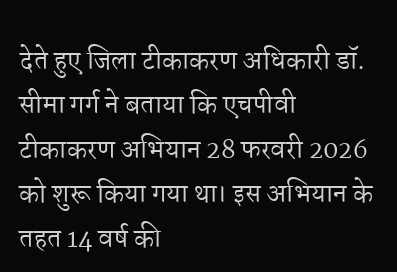देते हुए जिला टीकाकरण अधिकारी डॉ. सीमा गर्ग ने बताया कि एचपीवी टीकाकरण अभियान 28 फरवरी 2026 को शुरू किया गया था। इस अभियान के तहत 14 वर्ष की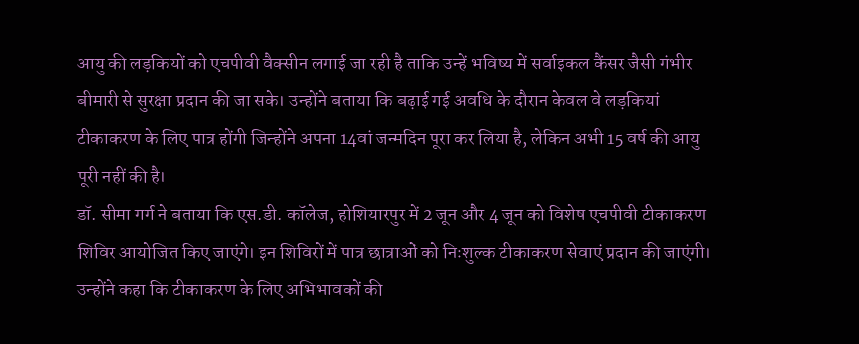आयु की लड़कियों को एचपीवी वैक्सीन लगाई जा रही है ताकि उन्हें भविष्य में सर्वाइकल कैंसर जैसी गंभीर बीमारी से सुरक्षा प्रदान की जा सके। उन्होंने बताया कि बढ़ाई गई अवधि के दौरान केवल वे लड़कियां टीकाकरण के लिए पात्र होंगी जिन्होंने अपना 14वां जन्मदिन पूरा कर लिया है, लेकिन अभी 15 वर्ष की आयु पूरी नहीं की है।
डॉ. सीमा गर्ग ने बताया कि एस.डी. कॉलेज, होशियारपुर में 2 जून और 4 जून को विशेष एचपीवी टीकाकरण शिविर आयोजित किए जाएंगे। इन शिविरों में पात्र छात्राओं को निःशुल्क टीकाकरण सेवाएं प्रदान की जाएंगी।
उन्होंने कहा कि टीकाकरण के लिए अभिभावकों की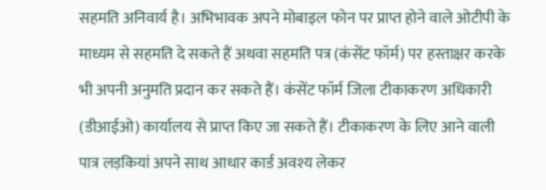सहमति अनिवार्य है। अभिभावक अपने मोबाइल फोन पर प्राप्त होने वाले ओटीपी के माध्यम से सहमति दे सकते हैं अथवा सहमति पत्र (कंसेंट फॉर्म) पर हस्ताक्षर करके भी अपनी अनुमति प्रदान कर सकते हैं। कंसेंट फॉर्म जिला टीकाकरण अधिकारी (डीआईओ) कार्यालय से प्राप्त किए जा सकते हैं। टीकाकरण के लिए आने वाली पात्र लड़कियां अपने साथ आधार कार्ड अवश्य लेकर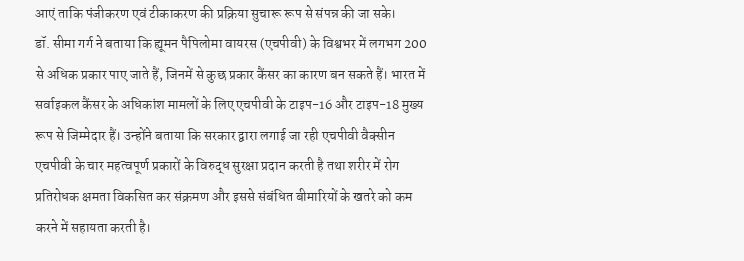आएं ताकि पंजीकरण एवं टीकाकरण की प्रक्रिया सुचारू रूप से संपन्न की जा सके।
डॉ. सीमा गर्ग ने बताया कि ह्यूमन पैपिलोमा वायरस (एचपीवी) के विश्वभर में लगभग 200 से अधिक प्रकार पाए जाते हैं, जिनमें से कुछ प्रकार कैंसर का कारण बन सकते हैं। भारत में सर्वाइकल कैंसर के अधिकांश मामलों के लिए एचपीवी के टाइप-16 और टाइप-18 मुख्य रूप से जिम्मेदार हैं। उन्होंने बताया कि सरकार द्वारा लगाई जा रही एचपीवी वैक्सीन एचपीवी के चार महत्वपूर्ण प्रकारों के विरुद्ध सुरक्षा प्रदान करती है तथा शरीर में रोग प्रतिरोधक क्षमता विकसित कर संक्रमण और इससे संबंधित बीमारियों के खतरे को कम करने में सहायता करती है।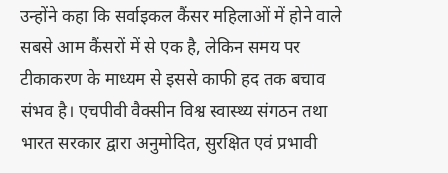उन्होंने कहा कि सर्वाइकल कैंसर महिलाओं में होने वाले सबसे आम कैंसरों में से एक है, लेकिन समय पर टीकाकरण के माध्यम से इससे काफी हद तक बचाव संभव है। एचपीवी वैक्सीन विश्व स्वास्थ्य संगठन तथा भारत सरकार द्वारा अनुमोदित, सुरक्षित एवं प्रभावी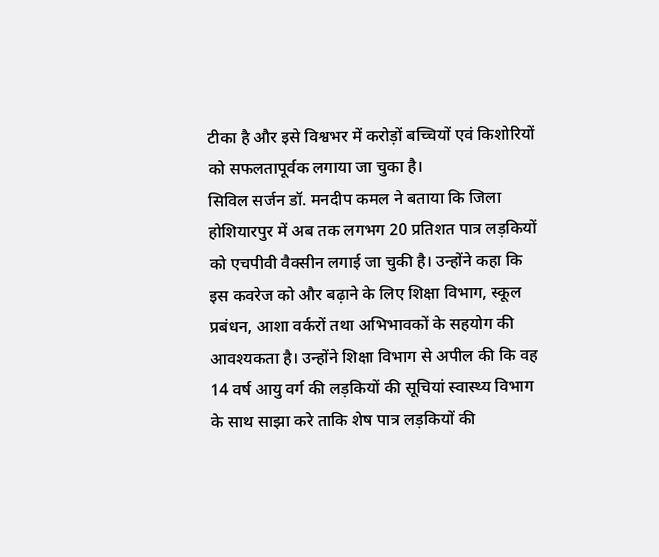टीका है और इसे विश्वभर में करोड़ों बच्चियों एवं किशोरियों को सफलतापूर्वक लगाया जा चुका है।
सिविल सर्जन डॉ. मनदीप कमल ने बताया कि जिला होशियारपुर में अब तक लगभग 20 प्रतिशत पात्र लड़कियों को एचपीवी वैक्सीन लगाई जा चुकी है। उन्होंने कहा कि इस कवरेज को और बढ़ाने के लिए शिक्षा विभाग, स्कूल प्रबंधन, आशा वर्करों तथा अभिभावकों के सहयोग की आवश्यकता है। उन्होंने शिक्षा विभाग से अपील की कि वह 14 वर्ष आयु वर्ग की लड़कियों की सूचियां स्वास्थ्य विभाग के साथ साझा करे ताकि शेष पात्र लड़कियों की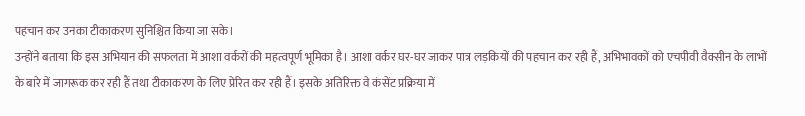पहचान कर उनका टीकाकरण सुनिश्चित किया जा सके।
उन्होंने बताया कि इस अभियान की सफलता में आशा वर्करों की महत्वपूर्ण भूमिका है। आशा वर्कर घर-घर जाकर पात्र लड़कियों की पहचान कर रही हैं, अभिभावकों को एचपीवी वैक्सीन के लाभों के बारे में जागरूक कर रही हैं तथा टीकाकरण के लिए प्रेरित कर रही हैं। इसके अतिरिक्त वे कंसेंट प्रक्रिया में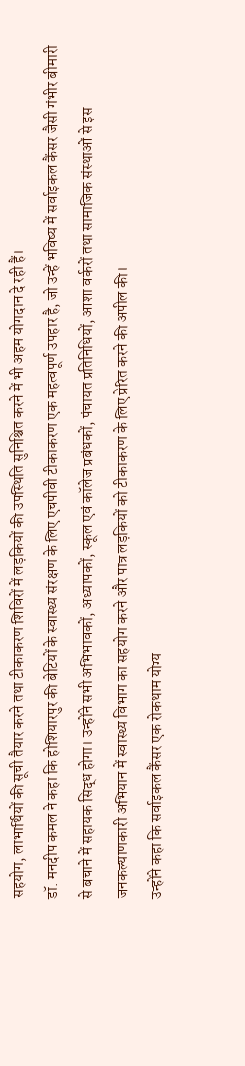सहयोग, लाभार्थियों की सूची तैयार करने तथा टीकाकरण शिविरों में लड़कियों की उपस्थिति सुनिश्चित करने में भी अहम योगदान दे रही हैं।
डॉ. मनदीप कमल ने कहा कि होशियारपुर की बेटियों के स्वास्थ्य संरक्षण के लिए एचपीवी टीकाकरण एक महत्वपूर्ण उपहार है, जो उन्हें भविष्य में सर्वाइकल कैंसर जैसी गंभीर बीमारी से बचाने में सहायक सिद्ध होगा। उन्होंने सभी अभिभावकों, अध्यापकों, स्कूल एवं कॉलेज प्रबंधकों, पंचायत प्रतिनिधियों, आशा वर्करों तथा सामाजिक संस्थाओं से इस जनकल्याणकारी अभियान में स्वास्थ्य विभाग का सहयोग करने और पात्र लड़कियों को टीकाकरण के लिए प्रेरित करने की अपील की।
उन्होंने कहा कि सर्वाइकल कैंसर एक रोकथाम योग्य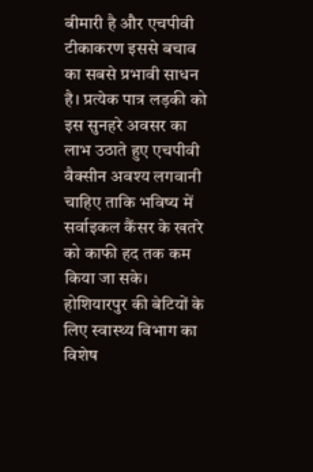बीमारी है और एचपीवी टीकाकरण इससे बचाव का सबसे प्रभावी साधन है। प्रत्येक पात्र लड़की को इस सुनहरे अवसर का लाभ उठाते हुए एचपीवी वैक्सीन अवश्य लगवानी चाहिए ताकि भविष्य में सर्वाइकल कैंसर के खतरे को काफी हद तक कम किया जा सके।
होशियारपुर की बेटियों के लिए स्वास्थ्य विभाग का विशेष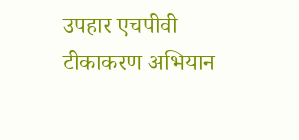उपहार एचपीवी टीकाकरण अभियान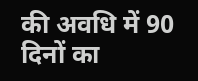की अवधि में 90 दिनों का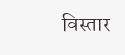विस्तार